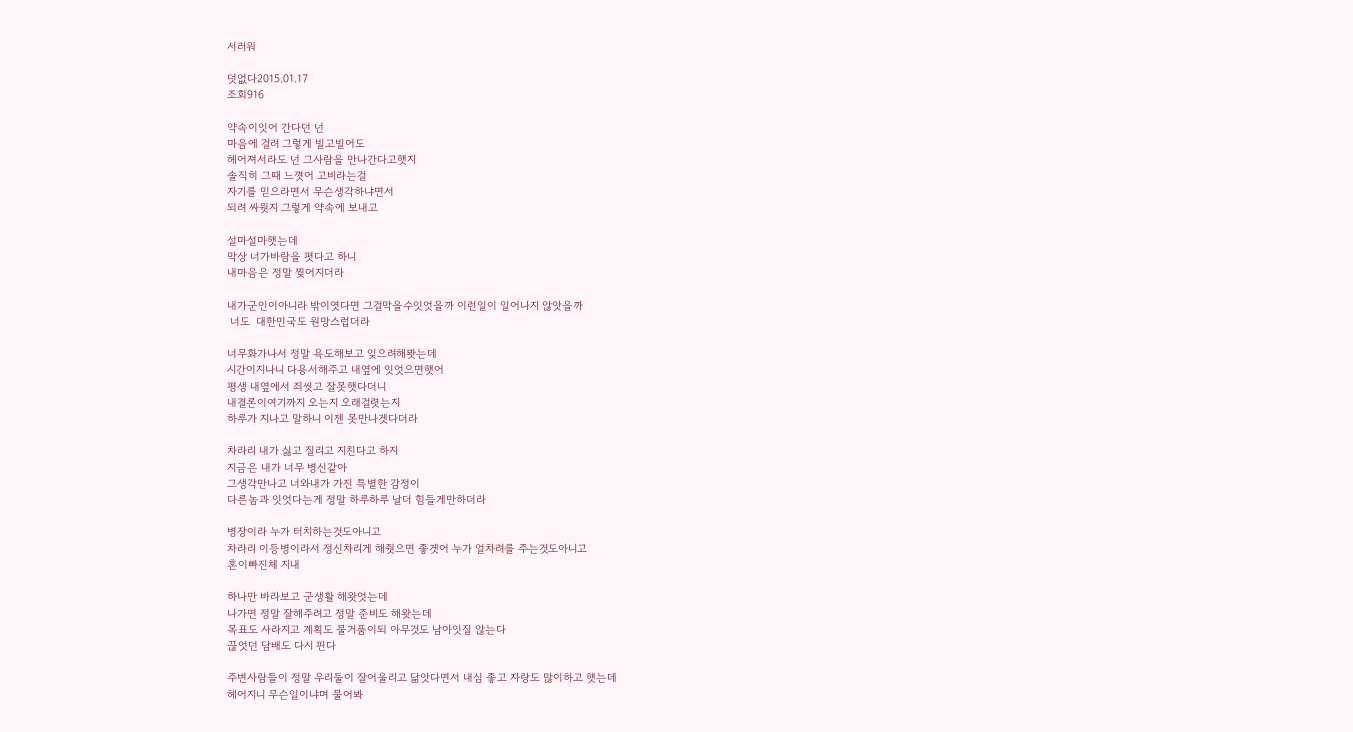서러워

덧없다2015.01.17
조회916

약속이잇어 간다던 넌
마음에 걸려 그렇게 빌고빌어도
헤어져서라도 넌 그사람을 만나간다고햇지
솔직히 그때 느꼇어 고비라는걸
자기를 믿으라면서 무슨생각하냐면서
되려 싸웟지 그렇게 약속에 보내고

설마설마햇는데
막상 너가바람을 폇다고 하니
내마음은 정말 찢어지더라

내가군인이아니라 밖이엿다면 그걸막을수잇엇을까 이런일이 일어나지 않앗을까
 너도  대한민국도 원망스럽더라

너무화가나서 정말 욕도해보고 잊으려해봣는데
시간이지나니 다용서해주고 내옆에 잇엇으면햇어
평생 내옆에서 죄씻고 잘못햇다더니
내결론이여기까지 오는지 오래걸렷는지
하루가 지나고 말하니 이젠 못만나겟다더라

차라리 내가 싫고 질리고 지친다고 하지
지금은 내가 너무 병신같아
그생각만나고 너와내가 가진 특별한 감정이
다른놈과 잇엇다는게 정말 하루하루 날더 힘들게만하더라

병장이라 누가 터치하는것도아니고
차라리 이등병이라서 정신차리게 해줫으면 좋겟어 누가 얼차려를 주는것도아니고
혼이빠진체 지내

하나만 바라보고 군생활 해왓엇는데
나가면 정말 잘해주려고 정말 준비도 해왓는데
목표도 사라지고 계획도 물거품이되 아무것도 남아잇질 않는다
끊엇던 담배도 다시 핀다

주변사람들이 정말 우리둘이 잘어울리고 닮앗다면서 내심 좋고 자랑도 많이하고 햇는데
헤어지니 무슨일이냐며 물어봐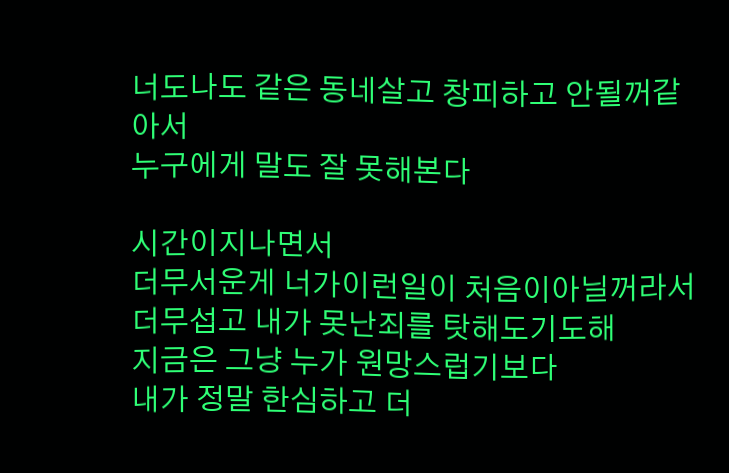너도나도 같은 동네살고 창피하고 안될꺼같아서
누구에게 말도 잘 못해본다

시간이지나면서
더무서운게 너가이런일이 처음이아닐꺼라서 더무섭고 내가 못난죄를 탓해도기도해
지금은 그냥 누가 원망스럽기보다
내가 정말 한심하고 더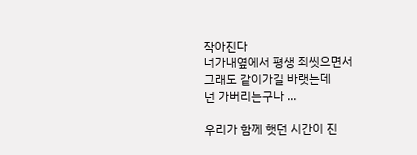작아진다
너가내옆에서 평생 죄씻으면서
그래도 같이가길 바랫는데
넌 가버리는구나 ...

우리가 함께 햇던 시간이 진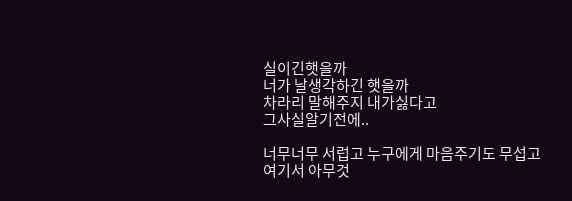실이긴햇을까
너가 날생각하긴 햇을까
차라리 말해주지 내가싫다고
그사실알기전에..

너무너무 서럽고 누구에게 마음주기도 무섭고
여기서 아무것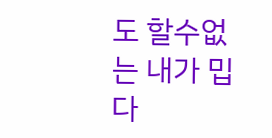도 할수없는 내가 밉다